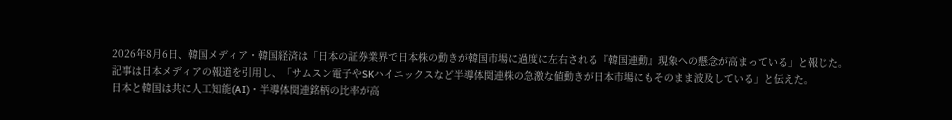2026年8月6日、韓国メディア・韓国経済は「日本の証券業界で日本株の動きが韓国市場に過度に左右される『韓国連動』現象への懸念が高まっている」と報じた。
記事は日本メディアの報道を引用し、「サムスン電子やSKハイニックスなど半導体関連株の急激な値動きが日本市場にもそのまま波及している」と伝えた。
日本と韓国は共に人工知能(AI)・半導体関連銘柄の比率が高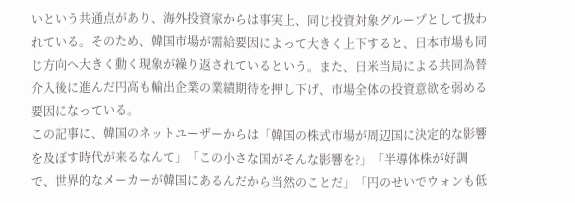いという共通点があり、海外投資家からは事実上、同じ投資対象グループとして扱われている。そのため、韓国市場が需給要因によって大きく上下すると、日本市場も同じ方向へ大きく動く現象が繰り返されているという。また、日米当局による共同為替介入後に進んだ円高も輸出企業の業績期待を押し下げ、市場全体の投資意欲を弱める要因になっている。
この記事に、韓国のネットユーザーからは「韓国の株式市場が周辺国に決定的な影響を及ぼす時代が来るなんて」「この小さな国がそんな影響を?」「半導体株が好調で、世界的なメーカーが韓国にあるんだから当然のことだ」「円のせいでウォンも低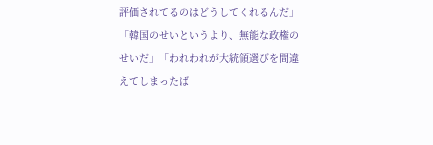評価されてるのはどうしてくれるんだ」「韓国のせいというより、無能な政権のせいだ」「われわれが大統領選びを間違えてしまったば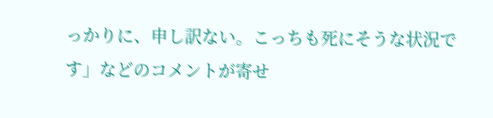っかりに、申し訳ない。こっちも死にそうな状況です」などのコメントが寄せ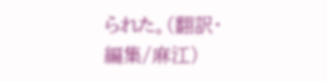られた。(翻訳・編集/麻江)